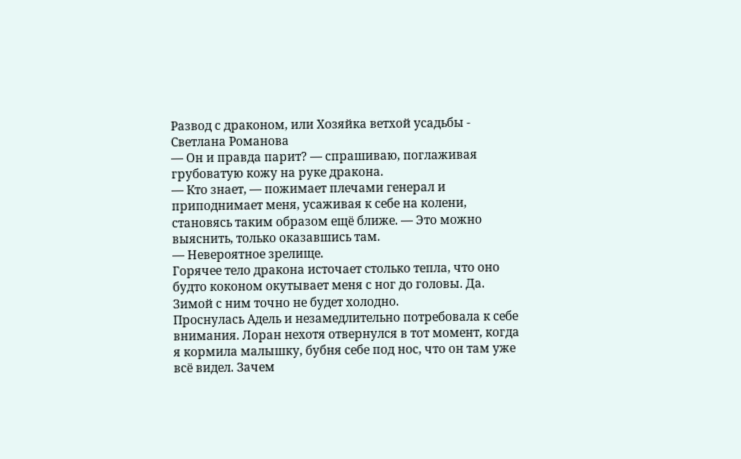Развод с драконом, или Хозяйка ветхой усадьбы - Светлана Романова
— Он и правда парит? — спрашиваю, поглаживая грубоватую кожу на руке дракона.
— Кто знает, — пожимает плечами генерал и приподнимает меня, усаживая к себе на колени, становясь таким образом ещё ближе. — Это можно выяснить, только оказавшись там.
— Невероятное зрелище.
Горячее тело дракона источает столько тепла, что оно будто коконом окутывает меня с ног до головы. Да. Зимой с ним точно не будет холодно.
Проснулась Адель и незамедлительно потребовала к себе внимания. Лоран нехотя отвернулся в тот момент, когда я кормила малышку, бубня себе под нос, что он там уже всё видел. Зачем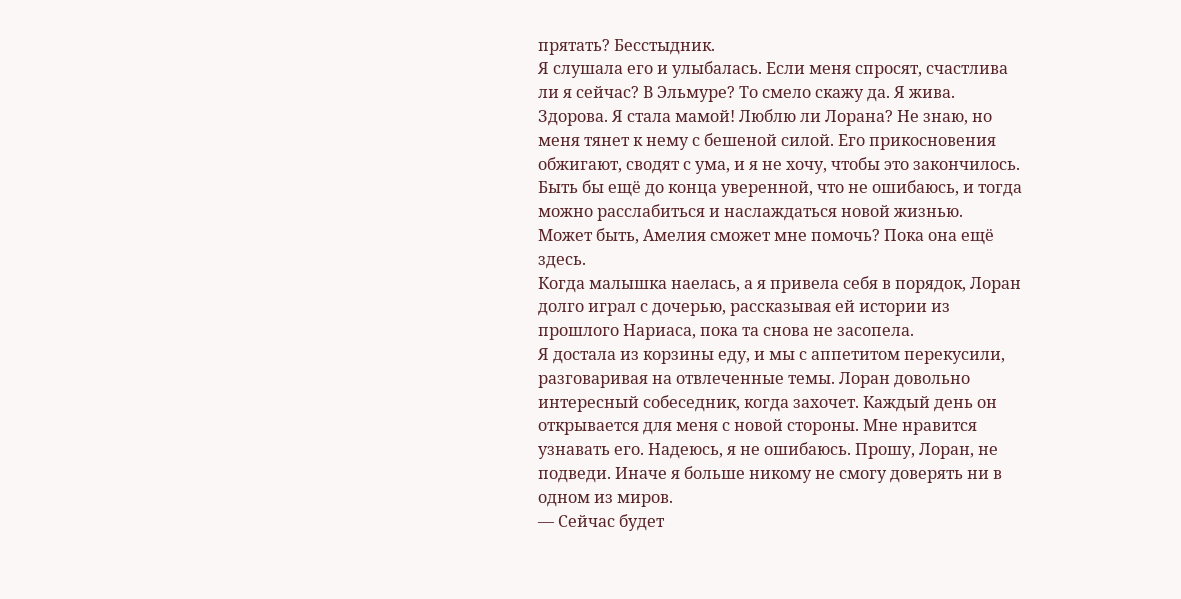прятать? Бесстыдник.
Я слушала его и улыбалась. Если меня спросят, счастлива ли я сейчас? В Эльмуре? То смело скажу да. Я жива. Здорова. Я стала мамой! Люблю ли Лорана? Не знаю, но меня тянет к нему с бешеной силой. Его прикосновения обжигают, сводят с ума, и я не хочу, чтобы это закончилось. Быть бы ещё до конца уверенной, что не ошибаюсь, и тогда можно расслабиться и наслаждаться новой жизнью.
Может быть, Амелия сможет мне помочь? Пока она ещё здесь.
Когда малышка наелась, а я привела себя в порядок, Лоран долго играл с дочерью, рассказывая ей истории из прошлого Нариаса, пока та снова не засопела.
Я достала из корзины еду, и мы с аппетитом перекусили, разговаривая на отвлеченные темы. Лоран довольно интересный собеседник, когда захочет. Каждый день он открывается для меня с новой стороны. Мне нравится узнавать его. Надеюсь, я не ошибаюсь. Прошу, Лоран, не подведи. Иначе я больше никому не смогу доверять ни в одном из миров.
— Сейчас будет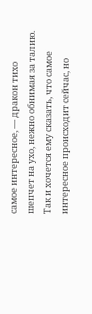самое интересное, — дракон тихо шепчет на ухо, нежно обнимая за талию.
Так и хочется ему сказать, что самое интересное происходит сейчас, но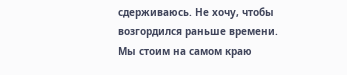сдерживаюсь. Не хочу, чтобы возгордился раньше времени.
Мы стоим на самом краю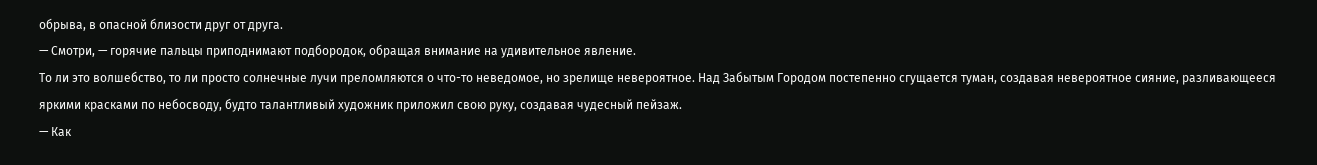обрыва, в опасной близости друг от друга.
— Смотри, — горячие пальцы приподнимают подбородок, обращая внимание на удивительное явление.
То ли это волшебство, то ли просто солнечные лучи преломляются о что-то неведомое, но зрелище невероятное. Над Забытым Городом постепенно сгущается туман, создавая невероятное сияние, разливающееся яркими красками по небосводу, будто талантливый художник приложил свою руку, создавая чудесный пейзаж.
— Как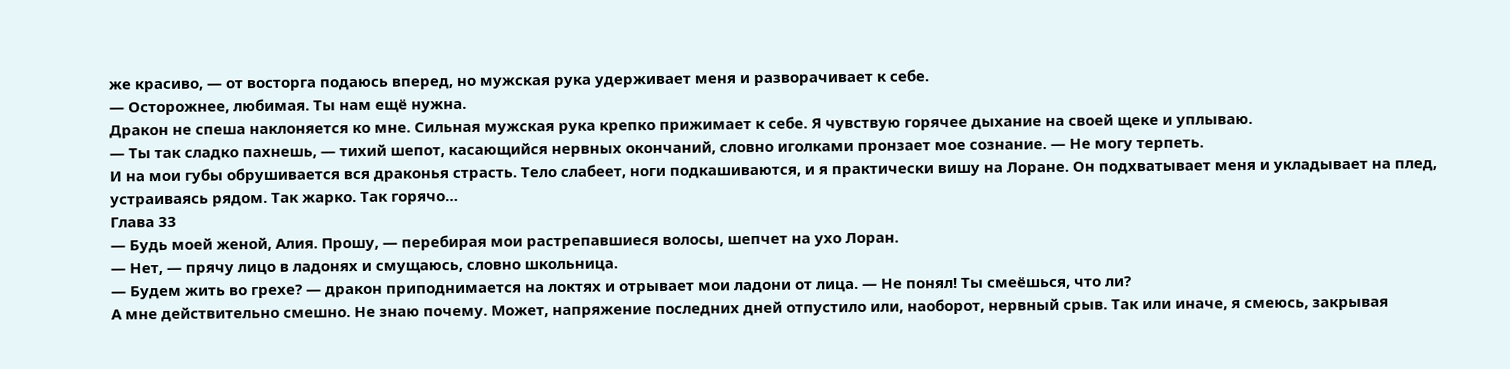же красиво, — от восторга подаюсь вперед, но мужская рука удерживает меня и разворачивает к себе.
— Осторожнее, любимая. Ты нам ещё нужна.
Дракон не спеша наклоняется ко мне. Сильная мужская рука крепко прижимает к себе. Я чувствую горячее дыхание на своей щеке и уплываю.
— Ты так сладко пахнешь, — тихий шепот, касающийся нервных окончаний, словно иголками пронзает мое сознание. — Не могу терпеть.
И на мои губы обрушивается вся драконья страсть. Тело слабеет, ноги подкашиваются, и я практически вишу на Лоране. Он подхватывает меня и укладывает на плед, устраиваясь рядом. Так жарко. Так горячо…
Глава 33
— Будь моей женой, Алия. Прошу, — перебирая мои растрепавшиеся волосы, шепчет на ухо Лоран.
— Нет, — прячу лицо в ладонях и смущаюсь, словно школьница.
— Будем жить во грехе? — дракон приподнимается на локтях и отрывает мои ладони от лица. — Не понял! Ты смеёшься, что ли?
А мне действительно смешно. Не знаю почему. Может, напряжение последних дней отпустило или, наоборот, нервный срыв. Так или иначе, я смеюсь, закрывая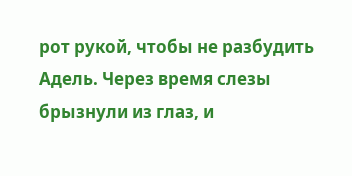рот рукой, чтобы не разбудить Адель. Через время слезы брызнули из глаз, и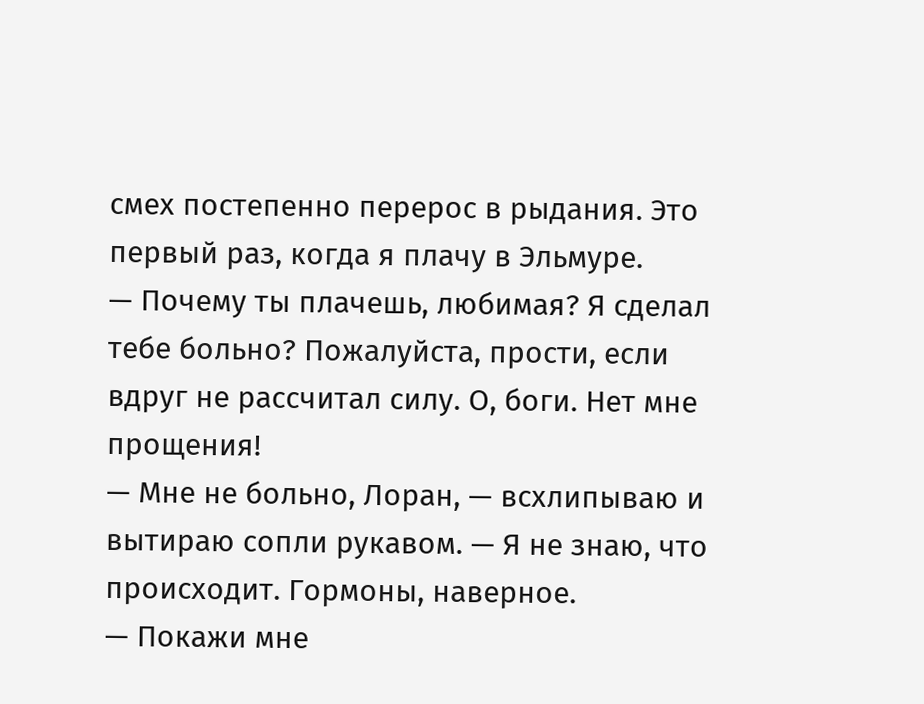смех постепенно перерос в рыдания. Это первый раз, когда я плачу в Эльмуре.
— Почему ты плачешь, любимая? Я сделал тебе больно? Пожалуйста, прости, если вдруг не рассчитал силу. О, боги. Нет мне прощения!
— Мне не больно, Лоран, — всхлипываю и вытираю сопли рукавом. — Я не знаю, что происходит. Гормоны, наверное.
— Покажи мне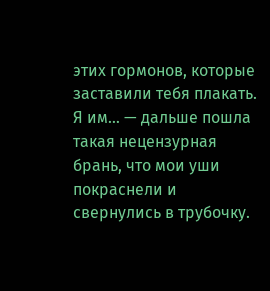этих гормонов, которые заставили тебя плакать. Я им… — дальше пошла такая нецензурная брань, что мои уши покраснели и свернулись в трубочку.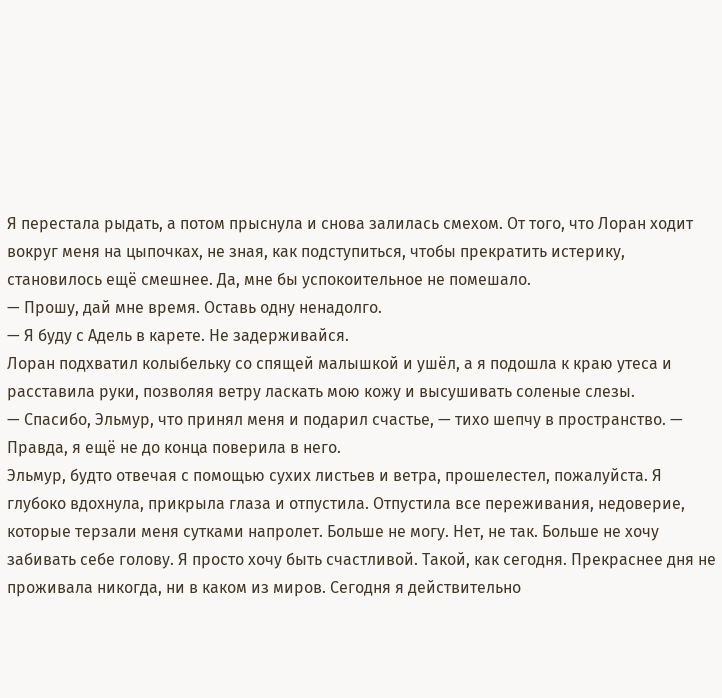Я перестала рыдать, а потом прыснула и снова залилась смехом. От того, что Лоран ходит вокруг меня на цыпочках, не зная, как подступиться, чтобы прекратить истерику, становилось ещё смешнее. Да, мне бы успокоительное не помешало.
— Прошу, дай мне время. Оставь одну ненадолго.
— Я буду с Адель в карете. Не задерживайся.
Лоран подхватил колыбельку со спящей малышкой и ушёл, а я подошла к краю утеса и расставила руки, позволяя ветру ласкать мою кожу и высушивать соленые слезы.
— Спасибо, Эльмур, что принял меня и подарил счастье, — тихо шепчу в пространство. — Правда, я ещё не до конца поверила в него.
Эльмур, будто отвечая с помощью сухих листьев и ветра, прошелестел, пожалуйста. Я глубоко вдохнула, прикрыла глаза и отпустила. Отпустила все переживания, недоверие, которые терзали меня сутками напролет. Больше не могу. Нет, не так. Больше не хочу забивать себе голову. Я просто хочу быть счастливой. Такой, как сегодня. Прекраснее дня не проживала никогда, ни в каком из миров. Сегодня я действительно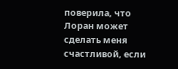поверила, что Лоран может сделать меня счастливой, если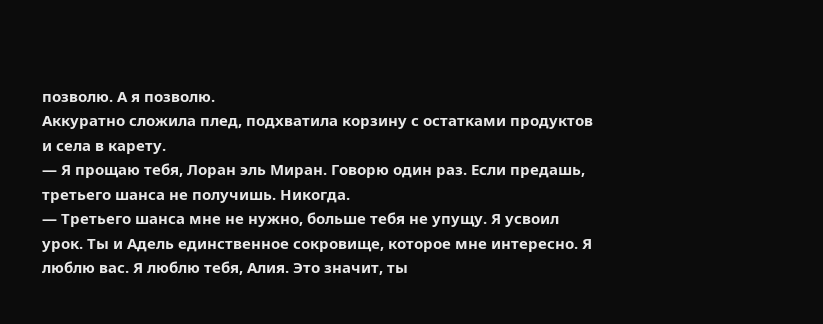позволю. А я позволю.
Аккуратно сложила плед, подхватила корзину с остатками продуктов и села в карету.
— Я прощаю тебя, Лоран эль Миран. Говорю один раз. Если предашь, третьего шанса не получишь. Никогда.
— Третьего шанса мне не нужно, больше тебя не упущу. Я усвоил урок. Ты и Адель единственное сокровище, которое мне интересно. Я люблю вас. Я люблю тебя, Алия. Это значит, ты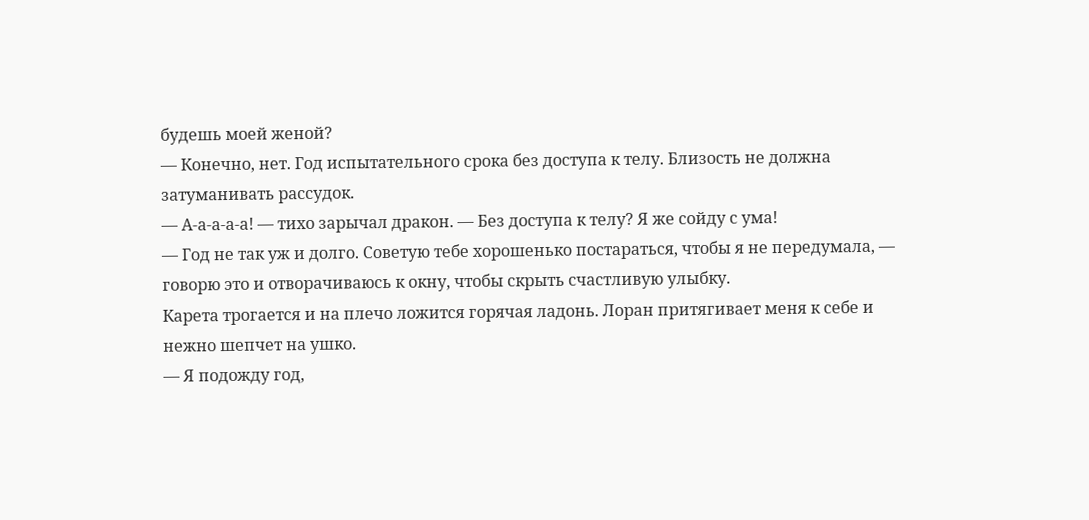будешь моей женой?
— Конечно, нет. Год испытательного срока без доступа к телу. Близость не должна затуманивать рассудок.
— А-а-а-а-а! — тихо зарычал дракон. — Без доступа к телу? Я же сойду с ума!
— Год не так уж и долго. Советую тебе хорошенько постараться, чтобы я не передумала, — говорю это и отворачиваюсь к окну, чтобы скрыть счастливую улыбку.
Карета трогается и на плечо ложится горячая ладонь. Лоран притягивает меня к себе и нежно шепчет на ушко.
— Я подожду год,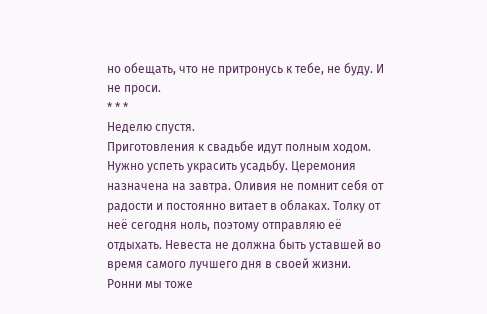но обещать, что не притронусь к тебе, не буду. И не проси.
* * *
Неделю спустя.
Приготовления к свадьбе идут полным ходом. Нужно успеть украсить усадьбу. Церемония назначена на завтра. Оливия не помнит себя от радости и постоянно витает в облаках. Толку от неё сегодня ноль, поэтому отправляю её отдыхать. Невеста не должна быть уставшей во время самого лучшего дня в своей жизни.
Ронни мы тоже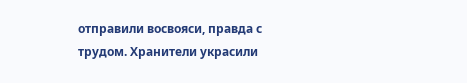отправили восвояси, правда с трудом. Хранители украсили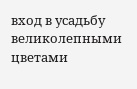вход в усадьбу великолепными цветами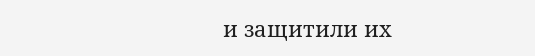и защитили их